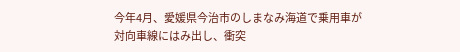今年4月、愛媛県今治市のしまなみ海道で乗用車が対向車線にはみ出し、衝突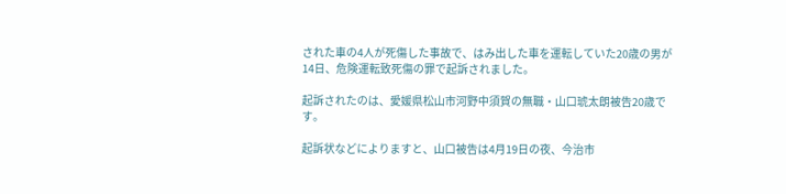された車の4人が死傷した事故で、はみ出した車を運転していた20歳の男が14日、危険運転致死傷の罪で起訴されました。

起訴されたのは、愛媛県松山市河野中須賀の無職・山口琥太朗被告20歳です。

起訴状などによりますと、山口被告は4月19日の夜、今治市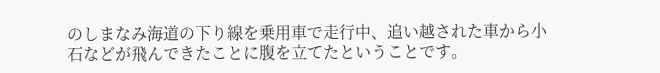のしまなみ海道の下り線を乗用車で走行中、追い越された車から小石などが飛んできたことに腹を立てたということです。